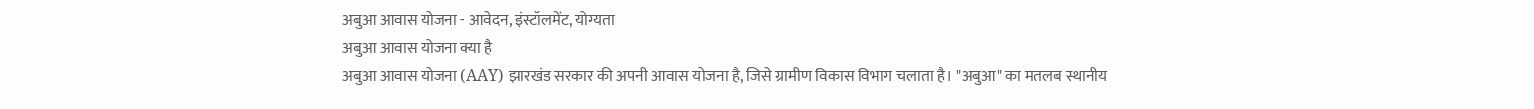अबुआ आवास योजना - आवेदन, इंस्टॉलमेंट, योग्यता
अबुआ आवास योजना क्या है
अबुआ आवास योजना (AAY) झारखंड सरकार की अपनी आवास योजना है, जिसे ग्रामीण विकास विभाग चलाता है। "अबुआ" का मतलब स्थानीय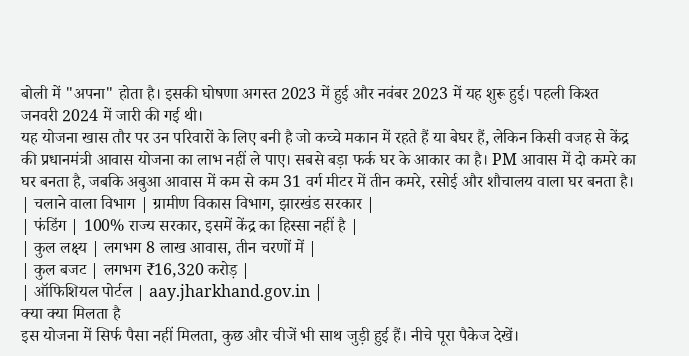बोली में "अपना" होता है। इसकी घोषणा अगस्त 2023 में हुई और नवंबर 2023 में यह शुरू हुई। पहली किश्त जनवरी 2024 में जारी की गई थी।
यह योजना खास तौर पर उन परिवारों के लिए बनी है जो कच्चे मकान में रहते हैं या बेघर हैं, लेकिन किसी वजह से केंद्र की प्रधानमंत्री आवास योजना का लाभ नहीं ले पाए। सबसे बड़ा फर्क घर के आकार का है। PM आवास में दो कमरे का घर बनता है, जबकि अबुआ आवास में कम से कम 31 वर्ग मीटर में तीन कमरे, रसोई और शौचालय वाला घर बनता है।
| चलाने वाला विभाग | ग्रामीण विकास विभाग, झारखंड सरकार |
| फंडिंग | 100% राज्य सरकार, इसमें केंद्र का हिस्सा नहीं है |
| कुल लक्ष्य | लगभग 8 लाख आवास, तीन चरणों में |
| कुल बजट | लगभग ₹16,320 करोड़ |
| ऑफिशियल पोर्टल | aay.jharkhand.gov.in |
क्या क्या मिलता है
इस योजना में सिर्फ पैसा नहीं मिलता, कुछ और चीजें भी साथ जुड़ी हुई हैं। नीचे पूरा पैकेज देखें।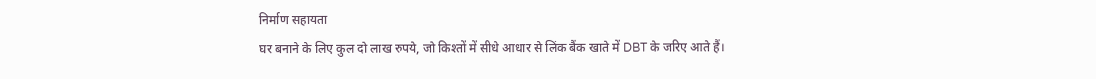निर्माण सहायता
घर बनाने के लिए कुल दो लाख रुपये, जो किश्तों में सीधे आधार से लिंक बैंक खाते में DBT के जरिए आते हैं।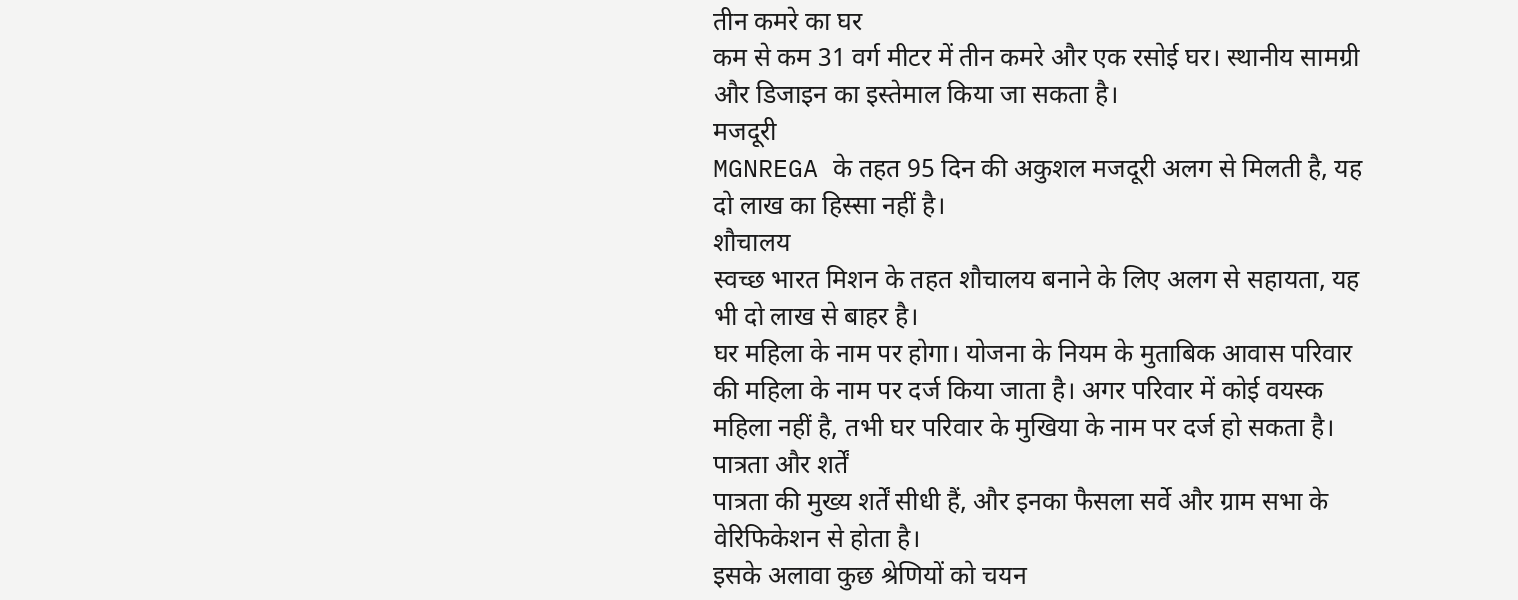तीन कमरे का घर
कम से कम 31 वर्ग मीटर में तीन कमरे और एक रसोई घर। स्थानीय सामग्री और डिजाइन का इस्तेमाल किया जा सकता है।
मजदूरी
MGNREGA के तहत 95 दिन की अकुशल मजदूरी अलग से मिलती है, यह दो लाख का हिस्सा नहीं है।
शौचालय
स्वच्छ भारत मिशन के तहत शौचालय बनाने के लिए अलग से सहायता, यह भी दो लाख से बाहर है।
घर महिला के नाम पर होगा। योजना के नियम के मुताबिक आवास परिवार की महिला के नाम पर दर्ज किया जाता है। अगर परिवार में कोई वयस्क महिला नहीं है, तभी घर परिवार के मुखिया के नाम पर दर्ज हो सकता है।
पात्रता और शर्तें
पात्रता की मुख्य शर्तें सीधी हैं, और इनका फैसला सर्वे और ग्राम सभा के वेरिफिकेशन से होता है।
इसके अलावा कुछ श्रेणियों को चयन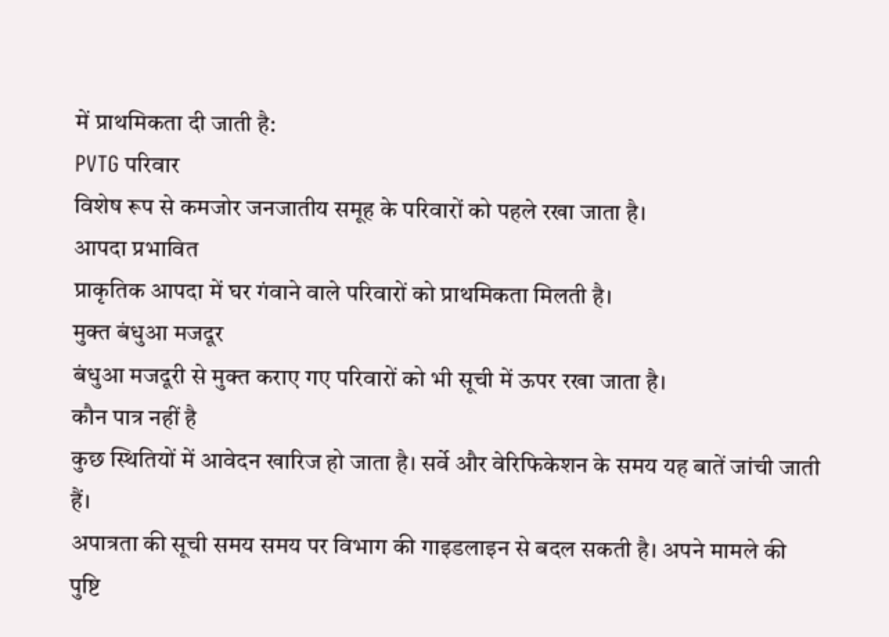में प्राथमिकता दी जाती है:
PVTG परिवार
विशेष रूप से कमजोर जनजातीय समूह के परिवारों को पहले रखा जाता है।
आपदा प्रभावित
प्राकृतिक आपदा में घर गंवाने वाले परिवारों को प्राथमिकता मिलती है।
मुक्त बंधुआ मजदूर
बंधुआ मजदूरी से मुक्त कराए गए परिवारों को भी सूची में ऊपर रखा जाता है।
कौन पात्र नहीं है
कुछ स्थितियों में आवेदन खारिज हो जाता है। सर्वे और वेरिफिकेशन के समय यह बातें जांची जाती हैं।
अपात्रता की सूची समय समय पर विभाग की गाइडलाइन से बदल सकती है। अपने मामले की पुष्टि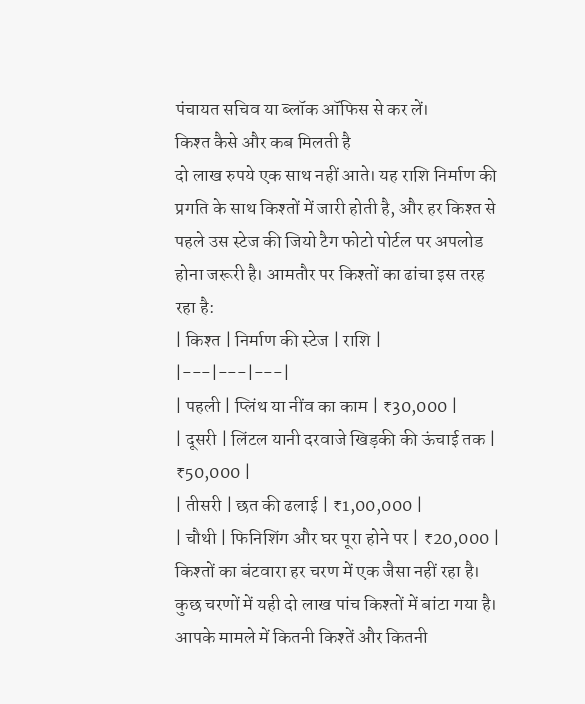पंचायत सचिव या ब्लॉक ऑफिस से कर लें।
किश्त कैसे और कब मिलती है
दो लाख रुपये एक साथ नहीं आते। यह राशि निर्माण की प्रगति के साथ किश्तों में जारी होती है, और हर किश्त से पहले उस स्टेज की जियो टैग फोटो पोर्टल पर अपलोड होना जरूरी है। आमतौर पर किश्तों का ढांचा इस तरह रहा है:
| किश्त | निर्माण की स्टेज | राशि |
|---|---|---|
| पहली | प्लिंथ या नींव का काम | ₹30,000 |
| दूसरी | लिंटल यानी दरवाजे खिड़की की ऊंचाई तक | ₹50,000 |
| तीसरी | छत की ढलाई | ₹1,00,000 |
| चौथी | फिनिशिंग और घर पूरा होने पर | ₹20,000 |
किश्तों का बंटवारा हर चरण में एक जैसा नहीं रहा है। कुछ चरणों में यही दो लाख पांच किश्तों में बांटा गया है। आपके मामले में कितनी किश्तें और कितनी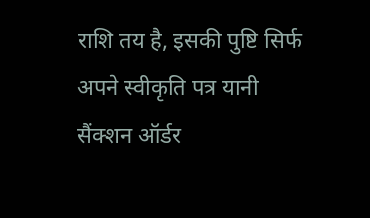राशि तय है, इसकी पुष्टि सिर्फ अपने स्वीकृति पत्र यानी सैंक्शन ऑर्डर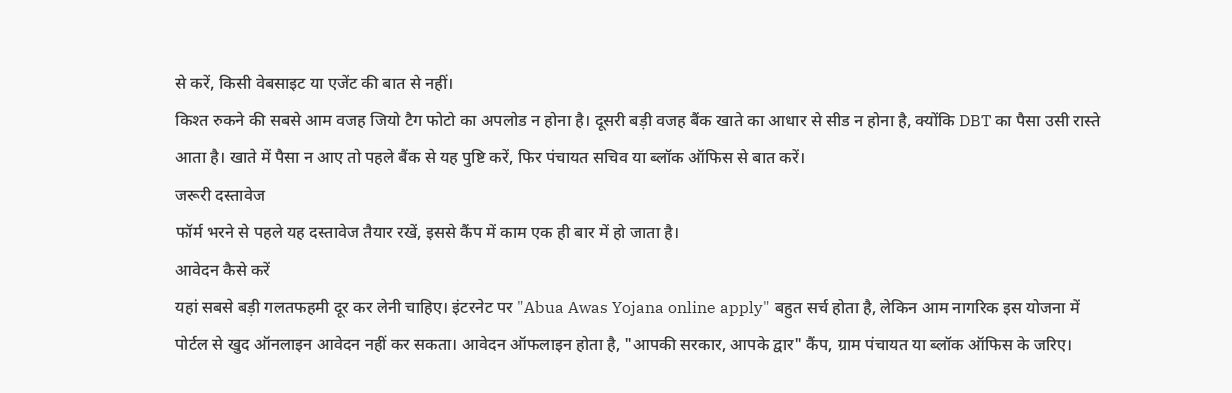से करें, किसी वेबसाइट या एजेंट की बात से नहीं।
किश्त रुकने की सबसे आम वजह जियो टैग फोटो का अपलोड न होना है। दूसरी बड़ी वजह बैंक खाते का आधार से सीड न होना है, क्योंकि DBT का पैसा उसी रास्ते आता है। खाते में पैसा न आए तो पहले बैंक से यह पुष्टि करें, फिर पंचायत सचिव या ब्लॉक ऑफिस से बात करें।
जरूरी दस्तावेज
फॉर्म भरने से पहले यह दस्तावेज तैयार रखें, इससे कैंप में काम एक ही बार में हो जाता है।
आवेदन कैसे करें
यहां सबसे बड़ी गलतफहमी दूर कर लेनी चाहिए। इंटरनेट पर "Abua Awas Yojana online apply" बहुत सर्च होता है, लेकिन आम नागरिक इस योजना में पोर्टल से खुद ऑनलाइन आवेदन नहीं कर सकता। आवेदन ऑफलाइन होता है, "आपकी सरकार, आपके द्वार" कैंप, ग्राम पंचायत या ब्लॉक ऑफिस के जरिए।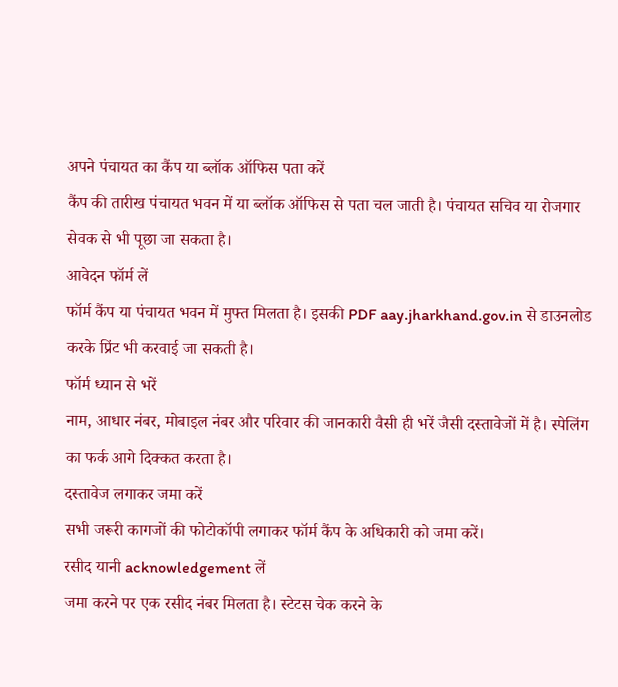अपने पंचायत का कैंप या ब्लॉक ऑफिस पता करें
कैंप की तारीख पंचायत भवन में या ब्लॉक ऑफिस से पता चल जाती है। पंचायत सचिव या रोजगार सेवक से भी पूछा जा सकता है।
आवेदन फॉर्म लें
फॉर्म कैंप या पंचायत भवन में मुफ्त मिलता है। इसकी PDF aay.jharkhand.gov.in से डाउनलोड करके प्रिंट भी करवाई जा सकती है।
फॉर्म ध्यान से भरें
नाम, आधार नंबर, मोबाइल नंबर और परिवार की जानकारी वैसी ही भरें जैसी दस्तावेजों में है। स्पेलिंग का फर्क आगे दिक्कत करता है।
दस्तावेज लगाकर जमा करें
सभी जरूरी कागजों की फोटोकॉपी लगाकर फॉर्म कैंप के अधिकारी को जमा करें।
रसीद यानी acknowledgement लें
जमा करने पर एक रसीद नंबर मिलता है। स्टेटस चेक करने के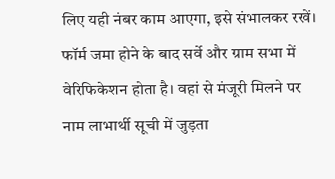लिए यही नंबर काम आएगा, इसे संभालकर रखें।
फॉर्म जमा होने के बाद सर्वे और ग्राम सभा में वेरिफिकेशन होता है। वहां से मंजूरी मिलने पर नाम लाभार्थी सूची में जुड़ता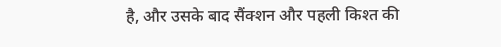है, और उसके बाद सैंक्शन और पहली किश्त की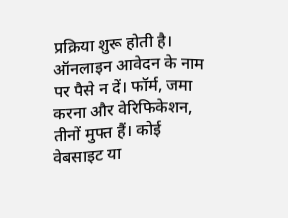प्रक्रिया शुरू होती है।
ऑनलाइन आवेदन के नाम पर पैसे न दें। फॉर्म, जमा करना और वेरिफिकेशन, तीनों मुफ्त हैं। कोई वेबसाइट या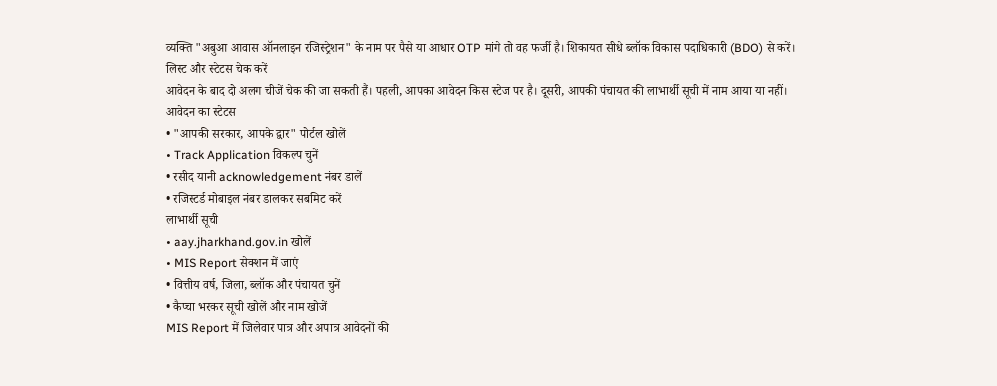व्यक्ति "अबुआ आवास ऑनलाइन रजिस्ट्रेशन" के नाम पर पैसे या आधार OTP मांगे तो वह फर्जी है। शिकायत सीधे ब्लॉक विकास पदाधिकारी (BDO) से करें।
लिस्ट और स्टेटस चेक करें
आवेदन के बाद दो अलग चीजें चेक की जा सकती हैं। पहली, आपका आवेदन किस स्टेज पर है। दूसरी, आपकी पंचायत की लाभार्थी सूची में नाम आया या नहीं।
आवेदन का स्टेटस
• "आपकी सरकार, आपके द्वार" पोर्टल खोलें
• Track Application विकल्प चुनें
• रसीद यानी acknowledgement नंबर डालें
• रजिस्टर्ड मोबाइल नंबर डालकर सबमिट करें
लाभार्थी सूची
• aay.jharkhand.gov.in खोलें
• MIS Report सेक्शन में जाएं
• वित्तीय वर्ष, जिला, ब्लॉक और पंचायत चुनें
• कैप्चा भरकर सूची खोलें और नाम खोजें
MIS Report में जिलेवार पात्र और अपात्र आवेदनों की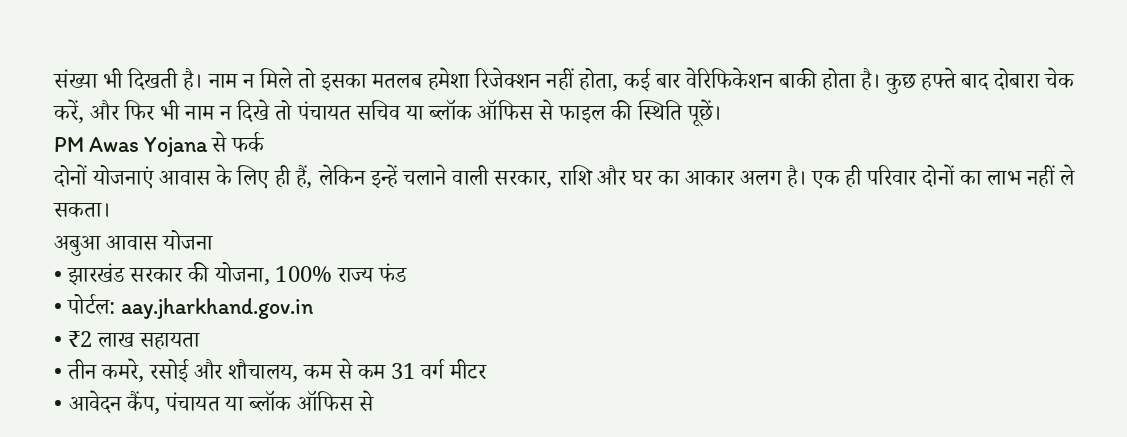संख्या भी दिखती है। नाम न मिले तो इसका मतलब हमेशा रिजेक्शन नहीं होता, कई बार वेरिफिकेशन बाकी होता है। कुछ हफ्ते बाद दोबारा चेक करें, और फिर भी नाम न दिखे तो पंचायत सचिव या ब्लॉक ऑफिस से फाइल की स्थिति पूछें।
PM Awas Yojana से फर्क
दोनों योजनाएं आवास के लिए ही हैं, लेकिन इन्हें चलाने वाली सरकार, राशि और घर का आकार अलग है। एक ही परिवार दोनों का लाभ नहीं ले सकता।
अबुआ आवास योजना
• झारखंड सरकार की योजना, 100% राज्य फंड
• पोर्टल: aay.jharkhand.gov.in
• ₹2 लाख सहायता
• तीन कमरे, रसोई और शौचालय, कम से कम 31 वर्ग मीटर
• आवेदन कैंप, पंचायत या ब्लॉक ऑफिस से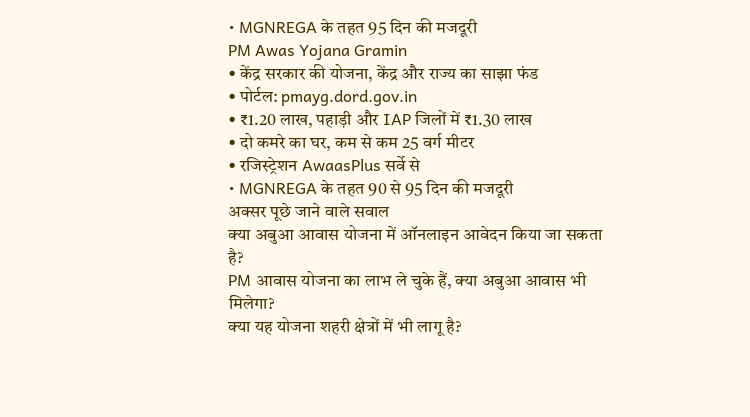• MGNREGA के तहत 95 दिन की मजदूरी
PM Awas Yojana Gramin
• केंद्र सरकार की योजना, केंद्र और राज्य का साझा फंड
• पोर्टल: pmayg.dord.gov.in
• ₹1.20 लाख, पहाड़ी और IAP जिलों में ₹1.30 लाख
• दो कमरे का घर, कम से कम 25 वर्ग मीटर
• रजिस्ट्रेशन AwaasPlus सर्वे से
• MGNREGA के तहत 90 से 95 दिन की मजदूरी
अक्सर पूछे जाने वाले सवाल
क्या अबुआ आवास योजना में ऑनलाइन आवेदन किया जा सकता है?
PM आवास योजना का लाभ ले चुके हैं, क्या अबुआ आवास भी मिलेगा?
क्या यह योजना शहरी क्षेत्रों में भी लागू है?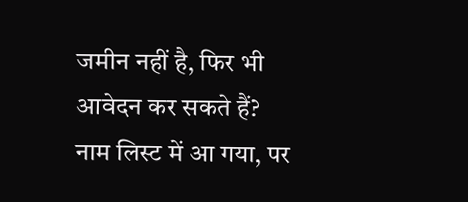जमीन नहीं है, फिर भी आवेदन कर सकते हैं?
नाम लिस्ट में आ गया, पर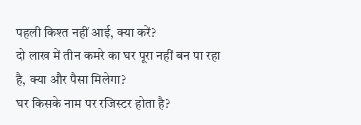पहली किश्त नहीं आई, क्या करें?
दो लाख में तीन कमरे का घर पूरा नहीं बन पा रहा है, क्या और पैसा मिलेगा?
घर किसके नाम पर रजिस्टर होता है?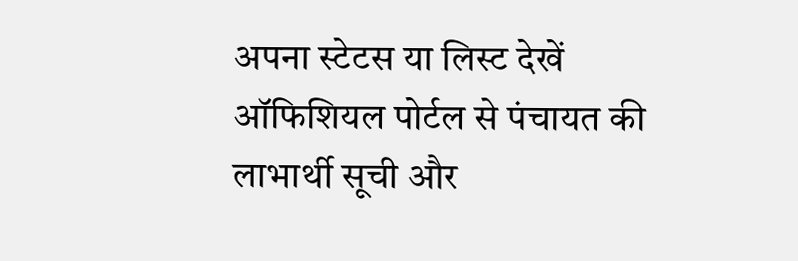अपना स्टेटस या लिस्ट देखें
ऑफिशियल पोर्टल से पंचायत की लाभार्थी सूची और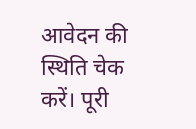आवेदन की स्थिति चेक करें। पूरी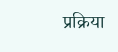प्रक्रिया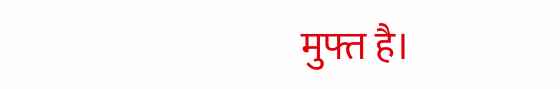मुफ्त है।